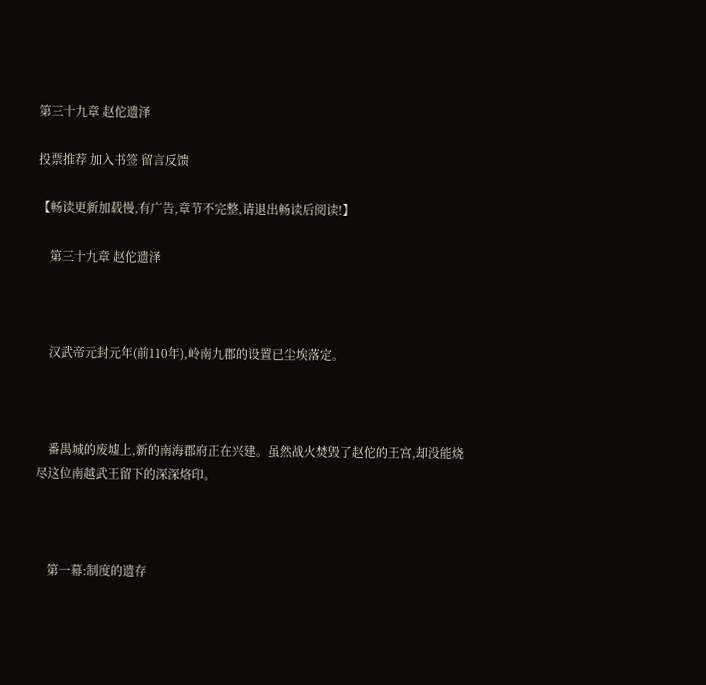第三十九章 赵佗遗泽

投票推荐 加入书签 留言反馈

【畅读更新加载慢,有广告,章节不完整,请退出畅读后阅读!】

    第三十九章 赵佗遗泽



    汉武帝元封元年(前110年),岭南九郡的设置已尘埃落定。



    番禺城的废墟上,新的南海郡府正在兴建。虽然战火焚毁了赵佗的王宫,却没能烧尽这位南越武王留下的深深烙印。



    第一幕:制度的遗存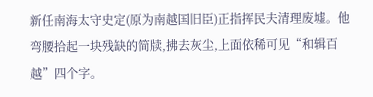新任南海太守史定(原为南越国旧臣)正指挥民夫清理废墟。他弯腰拾起一块残缺的简牍,拂去灰尘,上面依稀可见“和辑百越”四个字。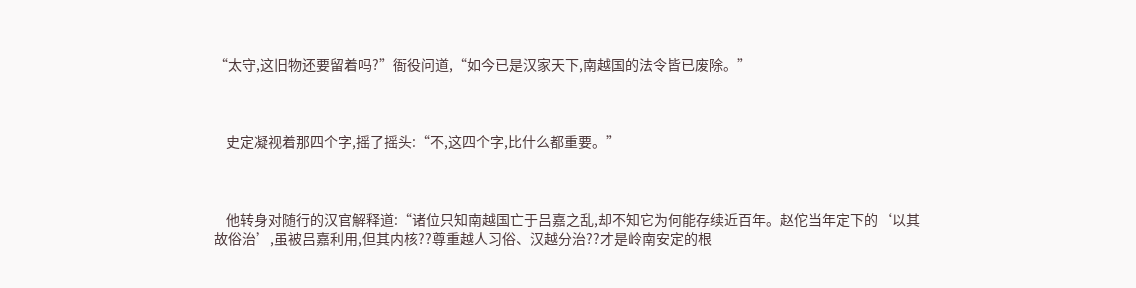“太守,这旧物还要留着吗?”衙役问道,“如今已是汉家天下,南越国的法令皆已废除。”



    史定凝视着那四个字,摇了摇头:“不,这四个字,比什么都重要。”



    他转身对随行的汉官解释道:“诸位只知南越国亡于吕嘉之乱,却不知它为何能存续近百年。赵佗当年定下的‘以其故俗治’,虽被吕嘉利用,但其内核??尊重越人习俗、汉越分治??才是岭南安定的根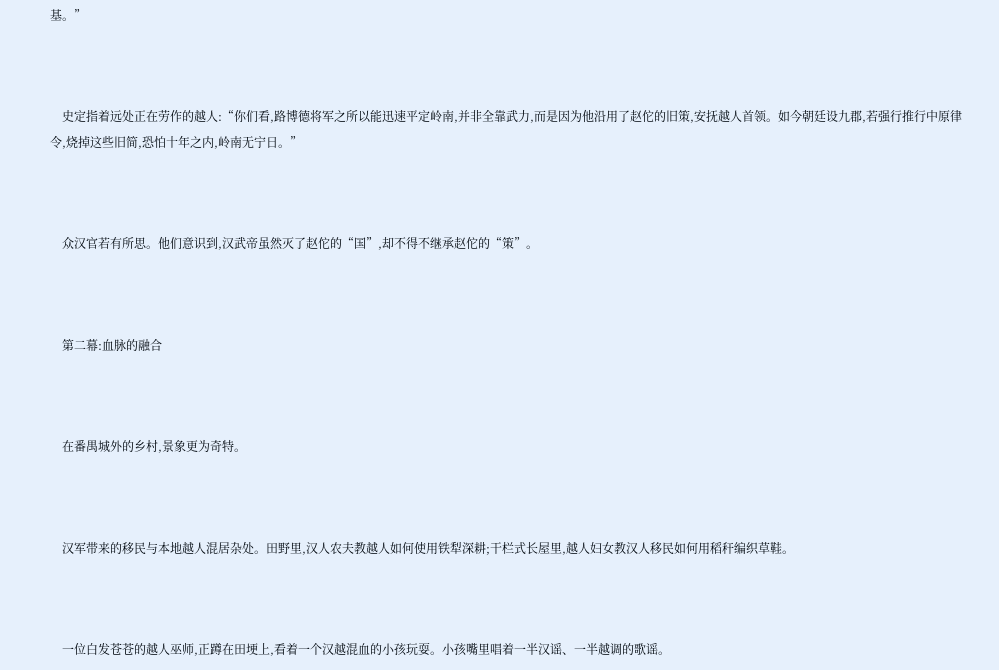基。”



    史定指着远处正在劳作的越人:“你们看,路博德将军之所以能迅速平定岭南,并非全靠武力,而是因为他沿用了赵佗的旧策,安抚越人首领。如今朝廷设九郡,若强行推行中原律令,烧掉这些旧简,恐怕十年之内,岭南无宁日。”



    众汉官若有所思。他们意识到,汉武帝虽然灭了赵佗的“国”,却不得不继承赵佗的“策”。



    第二幕:血脉的融合



    在番禺城外的乡村,景象更为奇特。



    汉军带来的移民与本地越人混居杂处。田野里,汉人农夫教越人如何使用铁犁深耕;干栏式长屋里,越人妇女教汉人移民如何用稻秆编织草鞋。



    一位白发苍苍的越人巫师,正蹲在田埂上,看着一个汉越混血的小孩玩耍。小孩嘴里唱着一半汉谣、一半越调的歌谣。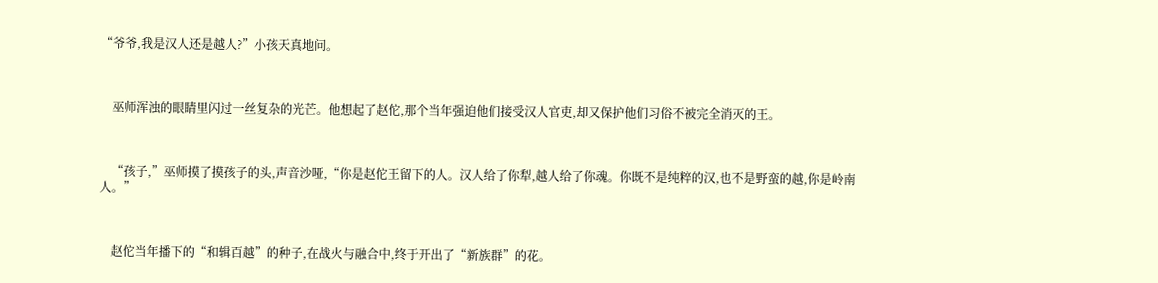“爷爷,我是汉人还是越人?”小孩天真地问。



    巫师浑浊的眼睛里闪过一丝复杂的光芒。他想起了赵佗,那个当年强迫他们接受汉人官吏,却又保护他们习俗不被完全消灭的王。



    “孩子,”巫师摸了摸孩子的头,声音沙哑,“你是赵佗王留下的人。汉人给了你犁,越人给了你魂。你既不是纯粹的汉,也不是野蛮的越,你是岭南人。”



    赵佗当年播下的“和辑百越”的种子,在战火与融合中,终于开出了“新族群”的花。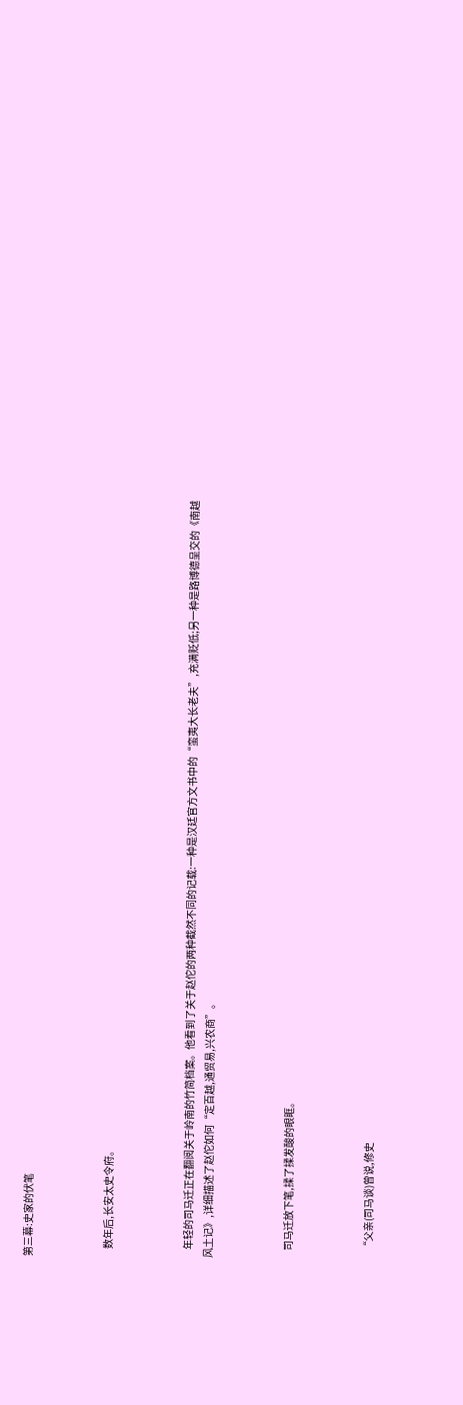第三幕:史家的伏笔



    数年后,长安太史令府。



    年轻的司马迁正在翻阅关于岭南的竹简档案。他看到了关于赵佗的两种截然不同的记载:一种是汉廷官方文书中的“蛮夷大长老夫”,充满贬低;另一种是路博德呈交的《南越风土记》,详细描述了赵佗如何“定百越,通贸易,兴农商”。



    司马迁放下笔,揉了揉发酸的眼眶。



    “父亲(司马谈)曾说,修史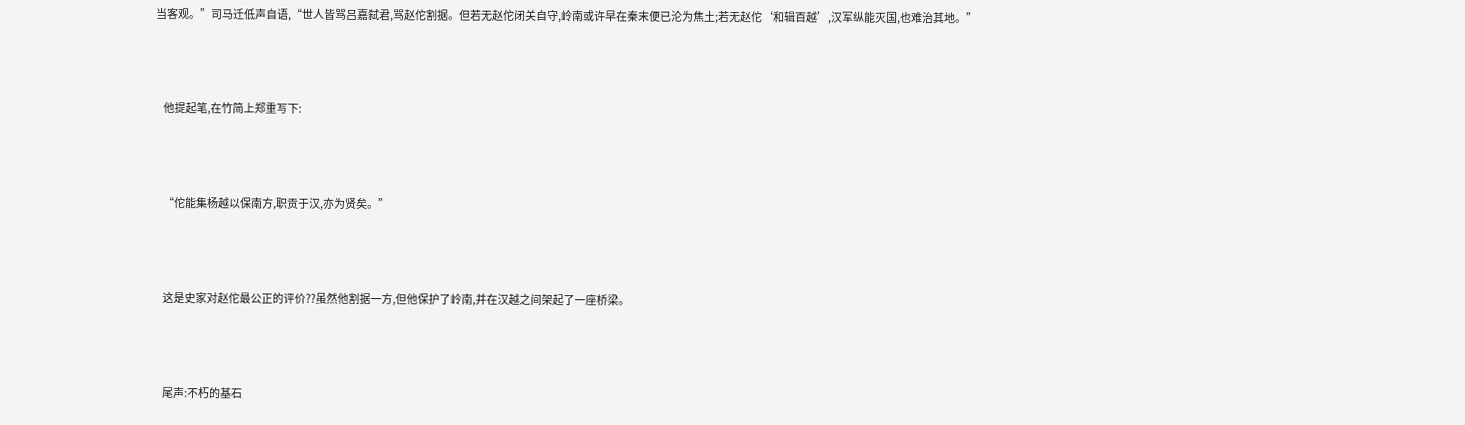当客观。”司马迁低声自语,“世人皆骂吕嘉弑君,骂赵佗割据。但若无赵佗闭关自守,岭南或许早在秦末便已沦为焦土;若无赵佗‘和辑百越’,汉军纵能灭国,也难治其地。”



    他提起笔,在竹简上郑重写下:



    “佗能集杨越以保南方,职贡于汉,亦为贤矣。”



    这是史家对赵佗最公正的评价??虽然他割据一方,但他保护了岭南,并在汉越之间架起了一座桥梁。



    尾声:不朽的基石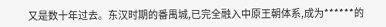又是数十年过去。东汉时期的番禺城,已完全融入中原王朝体系,成为******的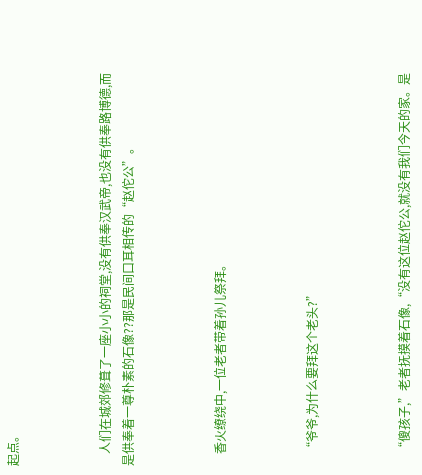起点。



    人们在城郊修葺了一座小小的祠堂,没有供奉汉武帝,也没有供奉路博德,而是供奉着一尊朴素的石像??那是民间口耳相传的“赵佗公”。



    香火缭绕中,一位老者带着孙儿祭拜。



    “爷爷,为什么要拜这个老头?”



    “傻孩子,”老者抚摸着石像,“没有这位赵佗公,就没有我们今天的家。是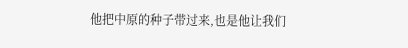他把中原的种子带过来,也是他让我们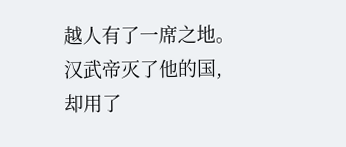越人有了一席之地。汉武帝灭了他的国,却用了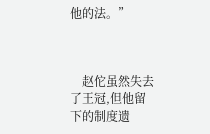他的法。”



    赵佗虽然失去了王冠,但他留下的制度遗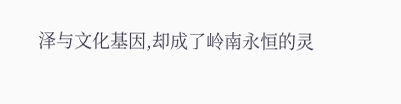泽与文化基因,却成了岭南永恒的灵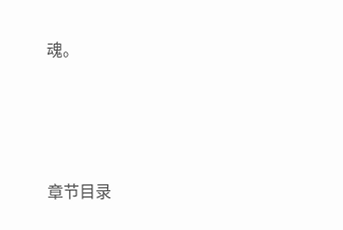魂。





章节目录